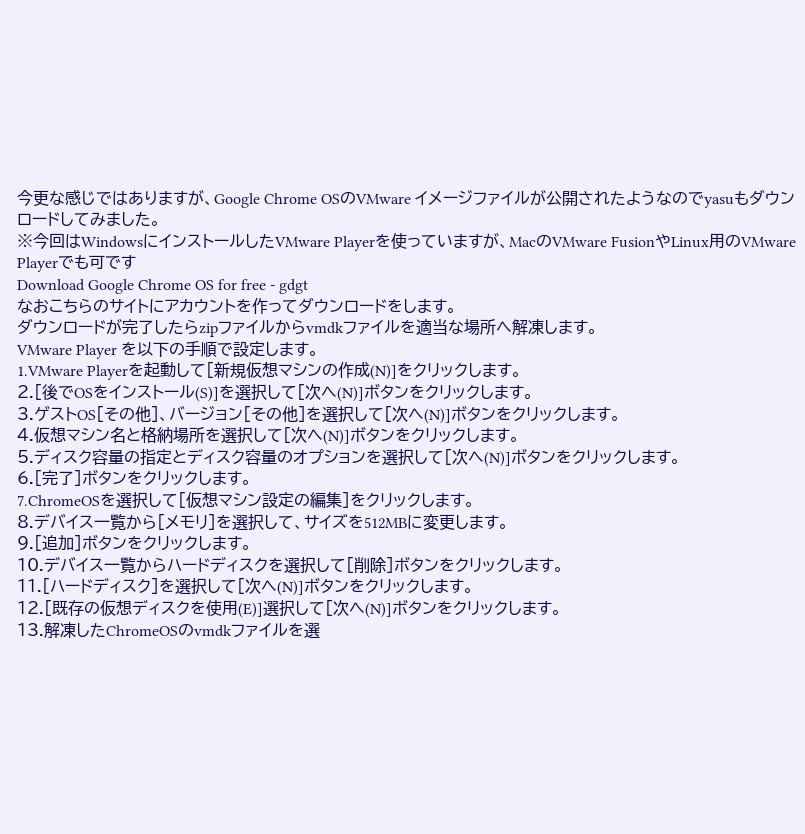今更な感じではありますが、Google Chrome OSのVMware イメージファイルが公開されたようなのでyasuもダウンロードしてみました。
※今回はWindowsにインストールしたVMware Playerを使っていますが、MacのVMware FusionやLinux用のVMware Playerでも可です
Download Google Chrome OS for free - gdgt
なおこちらのサイトにアカウントを作ってダウンロードをします。
ダウンロードが完了したらzipファイルからvmdkファイルを適当な場所へ解凍します。
VMware Player を以下の手順で設定します。
1.VMware Playerを起動して[新規仮想マシンの作成(N)]をクリックします。
2.[後でOSをインストール(S)]を選択して[次へ(N)]ボタンをクリックします。
3.ゲストOS[その他]、バージョン[その他]を選択して[次へ(N)]ボタンをクリックします。
4.仮想マシン名と格納場所を選択して[次へ(N)]ボタンをクリックします。
5.ディスク容量の指定とディスク容量のオプションを選択して[次へ(N)]ボタンをクリックします。
6.[完了]ボタンをクリックします。
7.ChromeOSを選択して[仮想マシン設定の編集]をクリックします。
8.デバイス一覧から[メモリ]を選択して、サイズを512MBに変更します。
9.[追加]ボタンをクリックします。
10.デバイス一覧からハードディスクを選択して[削除]ボタンをクリックします。
11.[ハードディスク]を選択して[次へ(N)]ボタンをクリックします。
12.[既存の仮想ディスクを使用(E)]選択して[次へ(N)]ボタンをクリックします。
13.解凍したChromeOSのvmdkファイルを選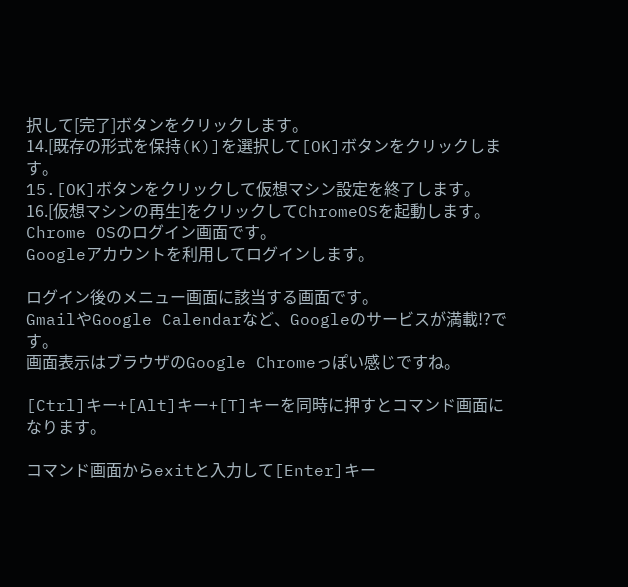択して[完了]ボタンをクリックします。
14.[既存の形式を保持(K)]を選択して[OK]ボタンをクリックします。
15.[OK]ボタンをクリックして仮想マシン設定を終了します。
16.[仮想マシンの再生]をクリックしてChromeOSを起動します。
Chrome OSのログイン画面です。
Googleアカウントを利用してログインします。

ログイン後のメニュー画面に該当する画面です。
GmailやGoogle Calendarなど、Googleのサービスが満載!?です。
画面表示はブラウザのGoogle Chromeっぽい感じですね。

[Ctrl]キー+[Alt]キー+[T]キーを同時に押すとコマンド画面になります。

コマンド画面からexitと入力して[Enter]キー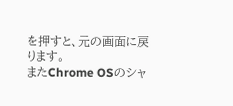を押すと、元の画面に戻ります。
またChrome OSのシャ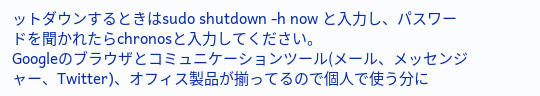ットダウンするときはsudo shutdown -h now と入力し、パスワードを聞かれたらchronosと入力してください。
Googleのブラウザとコミュニケーションツール(メール、メッセンジャー、Twitter)、オフィス製品が揃ってるので個人で使う分に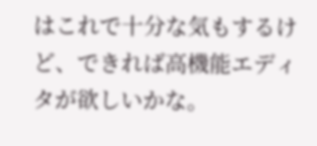はこれで十分な気もするけど、できれば高機能エディタが欲しいかな。